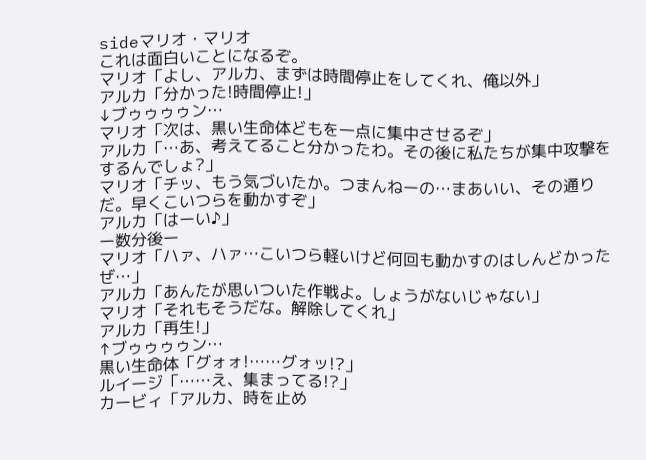sideマリオ・マリオ
これは面白いことになるぞ。
マリオ「よし、アルカ、まずは時間停止をしてくれ、俺以外」
アルカ「分かった!時間停止!」
↓ブゥゥゥゥン…
マリオ「次は、黒い生命体どもを一点に集中させるぞ」
アルカ「…あ、考えてること分かったわ。その後に私たちが集中攻撃をするんでしょ?」
マリオ「チッ、もう気づいたか。つまんねーの…まあいい、その通りだ。早くこいつらを動かすぞ」
アルカ「はーい♪」
ー数分後ー
マリオ「ハァ、ハァ…こいつら軽いけど何回も動かすのはしんどかったぜ…」
アルカ「あんたが思いついた作戦よ。しょうがないじゃない」
マリオ「それもそうだな。解除してくれ」
アルカ「再生!」
↑ブゥゥゥゥン…
黒い生命体「グォォ!……グォッ!?」
ルイージ「……え、集まってる!?」
カービィ「アルカ、時を止め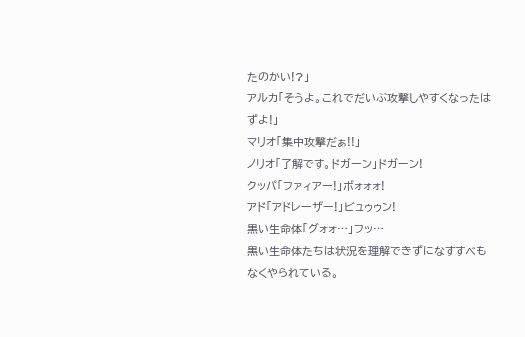たのかい!?」
アルカ「そうよ。これでだいぶ攻撃しやすくなったはずよ!」
マリオ「集中攻撃だぁ!!」
ノリオ「了解です。ドガーン」ドガーン!
クッパ「ファィアー!」ボォォォ!
アド「アドレーザー!」ビュゥゥン!
黒い生命体「グォォ…」フッ…
黒い生命体たちは状況を理解できずになすすべもなくやられている。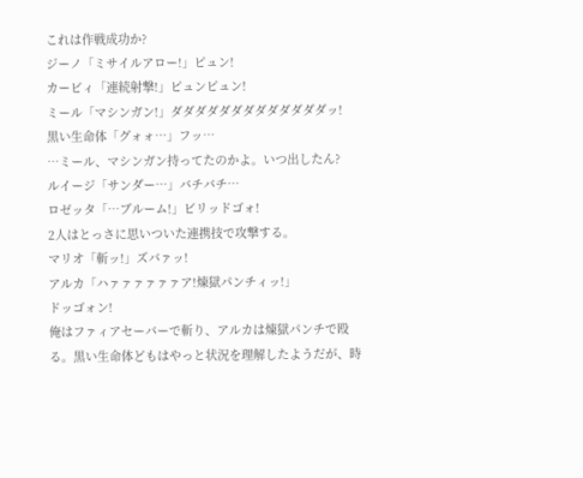これは作戦成功か?
ジーノ「ミサイルアロー!」ピュン!
カービィ「連続射撃!」ピュンピュン!
ミール「マシンガン!」ダダダダダダダダダダダダダッ!
黒い生命体「グォォ…」フッ…
…ミール、マシンガン持ってたのかよ。いつ出したん?
ルイージ「サンダー…」バチバチ…
ロゼッタ「…ブルーム!」ビリッドゴォ!
2人はとっさに思いついた連携技で攻撃する。
マリオ「斬ッ!」ズバァッ!
アルカ「ハァァァァァァア!煉獄パンチィッ!」
ドッゴォン!
俺はファィアセーバーで斬り、アルカは煉獄パンチで殴る。黒い生命体どもはやっと状況を理解したようだが、時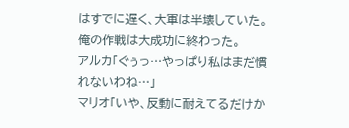はすでに遅く、大軍は半壊していた。
俺の作戦は大成功に終わった。
アルカ「ぐぅっ…やっぱり私はまだ慣れないわね…」
マリオ「いや、反動に耐えてるだけか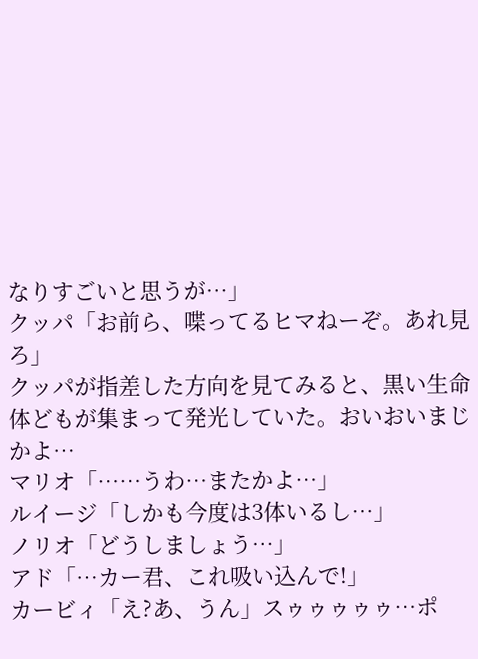なりすごいと思うが…」
クッパ「お前ら、喋ってるヒマねーぞ。あれ見ろ」
クッパが指差した方向を見てみると、黒い生命体どもが集まって発光していた。おいおいまじかよ…
マリオ「……うわ…またかよ…」
ルイージ「しかも今度は3体いるし…」
ノリオ「どうしましょう…」
アド「…カー君、これ吸い込んで!」
カービィ「え?あ、うん」スゥゥゥゥゥ…ポ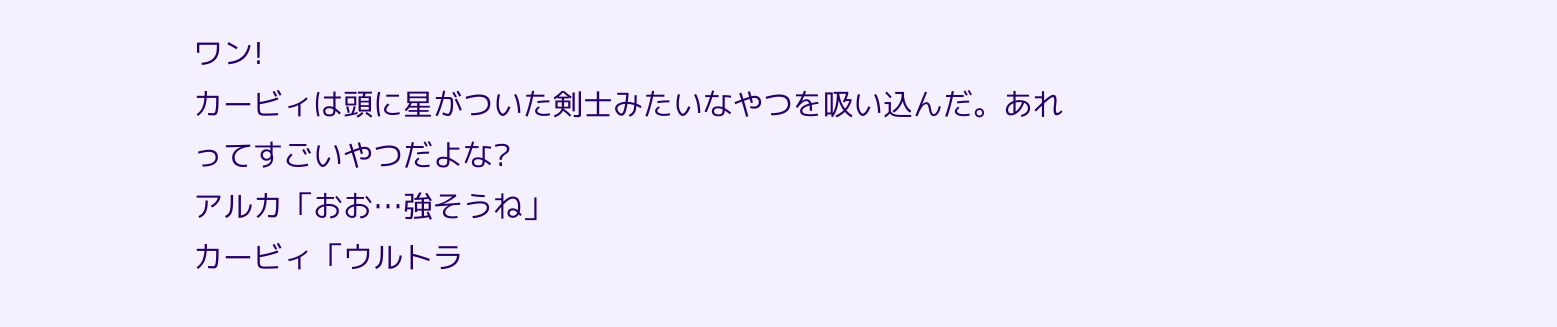ワン!
カービィは頭に星がついた剣士みたいなやつを吸い込んだ。あれってすごいやつだよな?
アルカ「おお…強そうね」
カービィ「ウルトラ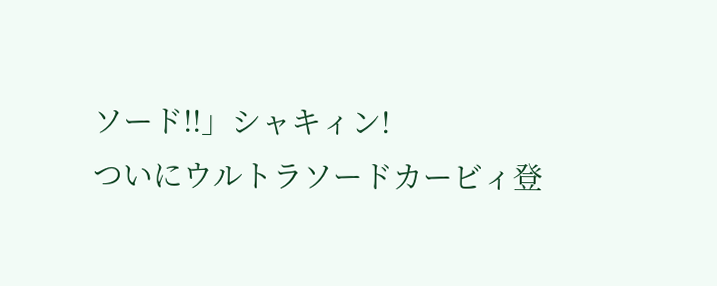ソード!!」シャキィン!
ついにウルトラソードカービィ登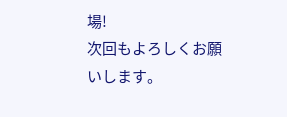場!
次回もよろしくお願いします。